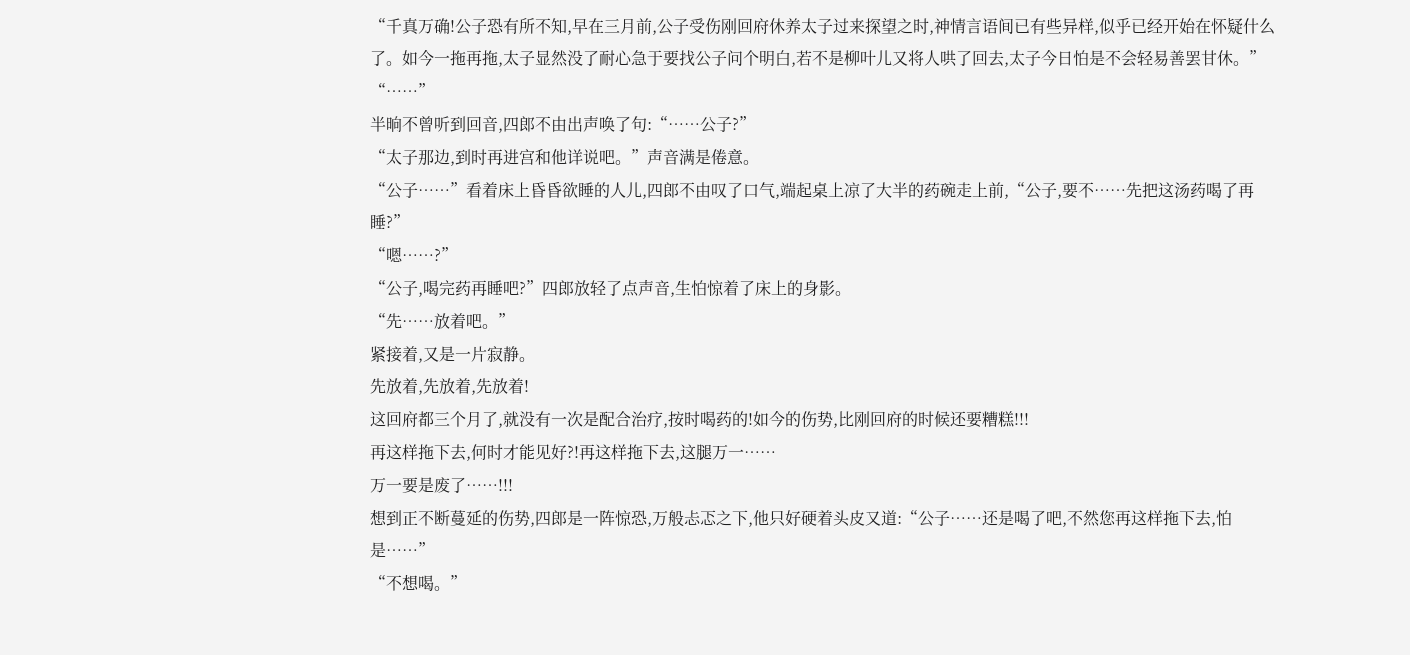“千真万确!公子恐有所不知,早在三月前,公子受伤刚回府休养太子过来探望之时,神情言语间已有些异样,似乎已经开始在怀疑什么了。如今一拖再拖,太子显然没了耐心急于要找公子问个明白,若不是柳叶儿又将人哄了回去,太子今日怕是不会轻易善罢甘休。”
“……”
半晌不曾听到回音,四郎不由出声唤了句:“……公子?”
“太子那边,到时再进宫和他详说吧。”声音满是倦意。
“公子……”看着床上昏昏欲睡的人儿,四郎不由叹了口气,端起桌上凉了大半的药碗走上前,“公子,要不……先把这汤药喝了再睡?”
“嗯……?”
“公子,喝完药再睡吧?”四郎放轻了点声音,生怕惊着了床上的身影。
“先……放着吧。”
紧接着,又是一片寂静。
先放着,先放着,先放着!
这回府都三个月了,就没有一次是配合治疗,按时喝药的!如今的伤势,比刚回府的时候还要糟糕!!!
再这样拖下去,何时才能见好?!再这样拖下去,这腿万一……
万一要是废了……!!!
想到正不断蔓延的伤势,四郎是一阵惊恐,万般忐忑之下,他只好硬着头皮又道:“公子……还是喝了吧,不然您再这样拖下去,怕是……”
“不想喝。”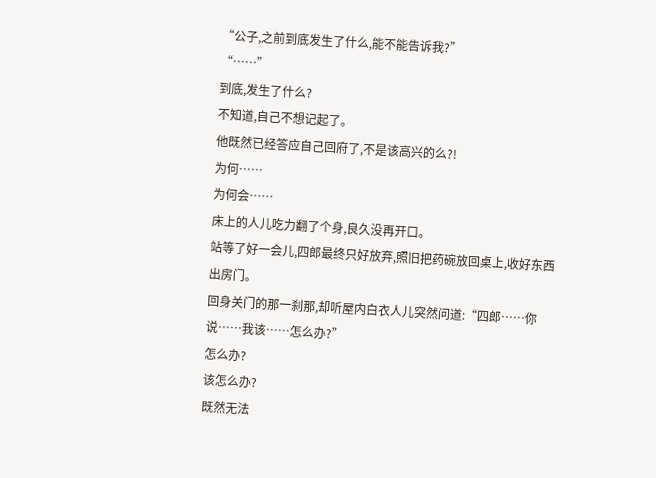“公子,之前到底发生了什么,能不能告诉我?”
“……”
到底,发生了什么?
不知道,自己不想记起了。
他既然已经答应自己回府了,不是该高兴的么?!
为何……
为何会……
床上的人儿吃力翻了个身,良久没再开口。
站等了好一会儿,四郎最终只好放弃,照旧把药碗放回桌上,收好东西出房门。
回身关门的那一刹那,却听屋内白衣人儿突然问道:“四郎……你说……我该……怎么办?”
怎么办?
该怎么办?
既然无法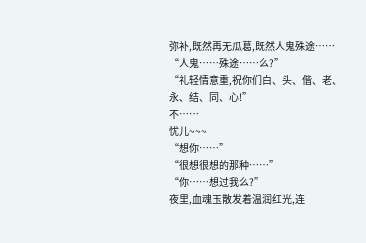弥补,既然再无瓜葛,既然人鬼殊途……
“人鬼……殊途……么?”
“礼轻情意重,祝你们白、头、偕、老、永、结、同、心!”
不……
忧儿~~~
“想你……”
“很想很想的那种……”
“你……想过我么?”
夜里,血魂玉散发着温润红光,连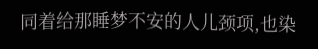同着给那睡梦不安的人儿颈项,也染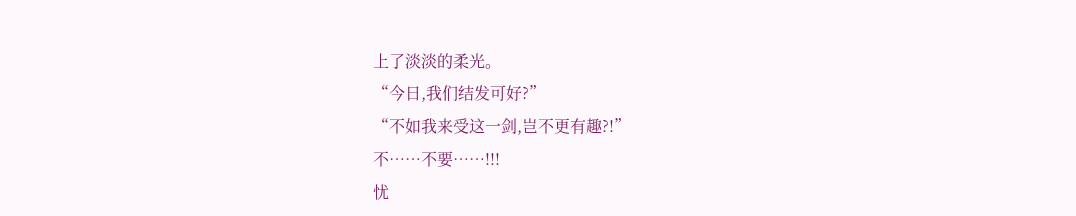上了淡淡的柔光。
“今日,我们结发可好?”
“不如我来受这一剑,岂不更有趣?!”
不……不要……!!!
忧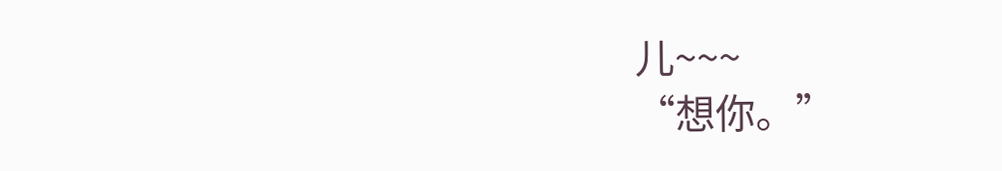儿~~~
“想你。”